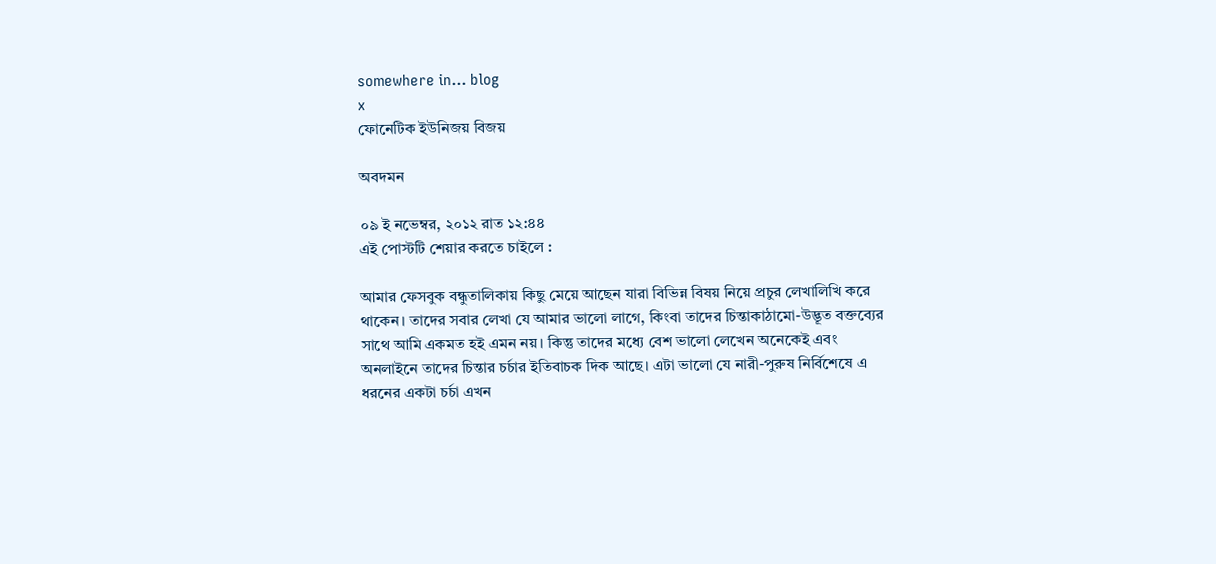somewhere in... blog
x
ফোনেটিক ইউনিজয় বিজয়

অবদমন

০৯ ই নভেম্বর, ২০১২ রাত ১২:৪৪
এই পোস্টটি শেয়ার করতে চাইলে :

আমার ফেসবুক বন্ধুতালিকায় কিছু মেয়ে আছেন যারা বিভিন্ন বিষয় নিয়ে প্রচুর লেখালিখি করে থাকেন। তাদের সবার লেখা যে আমার ভালো লাগে, কিংবা তাদের চিন্তাকাঠামো-উদ্ভূত বক্তব্যের সাথে আমি একমত হই এমন নয়। কিন্তু তাদের মধ্যে বেশ ভালো লেখেন অনেকেই এবং অনলাইনে তাদের চিন্তার চর্চার ইতিবাচক দিক আছে। এটা ভালো যে নারী-পুরুষ নির্বিশেষে এ ধরনের একটা চর্চা এখন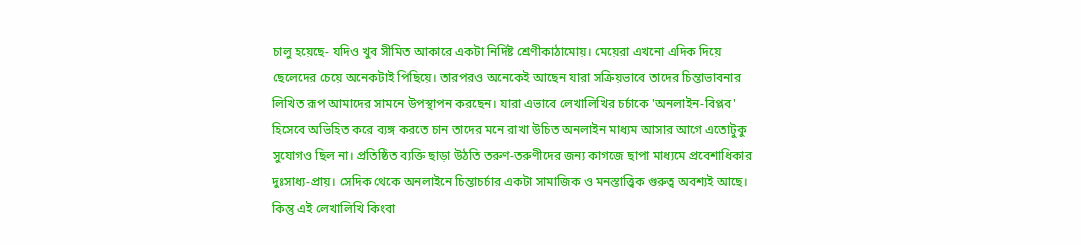চালু হয়েছে- যদিও খুব সীমিত আকারে একটা নির্দিষ্ট শ্রেণীকাঠামোয়। মেয়েরা এখনো এদিক দিয়ে ছেলেদের চেয়ে অনেকটাই পিছিয়ে। তারপরও অনেকেই আছেন যারা সক্রিয়ভাবে তাদের চিন্তাভাবনার লিখিত রূপ আমাদের সামনে উপস্থাপন করছেন। যারা এভাবে লেখালিখির চর্চাকে 'অনলাইন-বিপ্লব' হিসেবে অভিহিত করে ব্যঙ্গ করতে চান তাদের মনে রাখা উচিত অনলাইন মাধ্যম আসার আগে এতোটুকু সুযোগও ছিল না। প্রতিষ্ঠিত ব্যক্তি ছাড়া উঠতি তরুণ-তরুণীদের জন্য কাগজে ছাপা মাধ্যমে প্রবেশাধিকার দুঃসাধ্য-প্রায়। সেদিক থেকে অনলাইনে চিন্তাচর্চার একটা সামাজিক ও মনস্তাত্ত্বিক গুরুত্ব অবশ্যই আছে। কিন্তু এই লেখালিখি কিংবা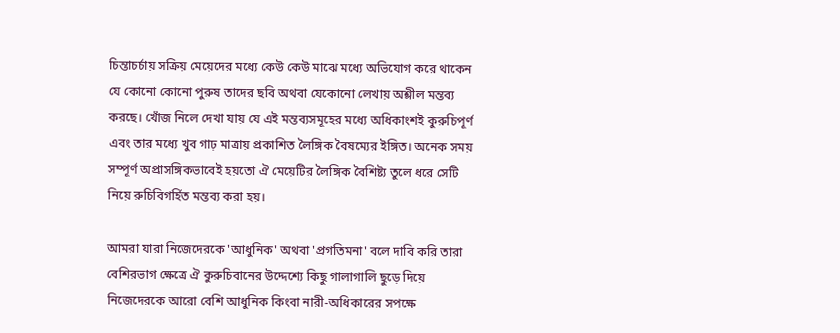চিন্তাচর্চায় সক্রিয় মেয়েদের মধ্যে কেউ কেউ মাঝে মধ্যে অভিযোগ করে থাকেন যে কোনো কোনো পুরুষ তাদের ছবি অথবা যেকোনো লেখায় অশ্লীল মন্তব্য করছে। খোঁজ নিলে দেখা যায় যে এই মন্তব্যসমূহের মধ্যে অধিকাংশই কুরুচিপূর্ণ এবং তার মধ্যে খুব গাঢ় মাত্রায় প্রকাশিত লৈঙ্গিক বৈষম্যের ইঙ্গিত। অনেক সময় সম্পূর্ণ অপ্রাসঙ্গিকভাবেই হয়তো ঐ মেয়েটির লৈঙ্গিক বৈশিষ্ট্য তুলে ধরে সেটি নিয়ে রুচিবিগর্হিত মন্তব্য করা হয়।

আমরা যারা নিজেদেরকে 'আধুনিক' অথবা 'প্রগতিমনা' বলে দাবি করি তারা বেশিরভাগ ক্ষেত্রে ঐ কুরুচিবানের উদ্দেশ্যে কিছু গালাগালি ছুড়ে দিয়ে নিজেদেরকে আরো বেশি আধুনিক কিংবা নারী-অধিকারের সপক্ষে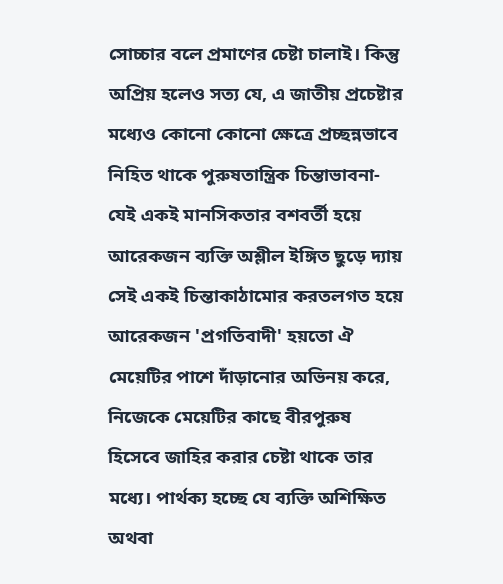সোচ্চার বলে প্রমাণের চেষ্টা চালাই। কিন্তু অপ্রিয় হলেও সত্য যে, এ জাতীয় প্রচেষ্টার মধ্যেও কোনো কোনো ক্ষেত্রে প্রচ্ছন্নভাবে নিহিত থাকে পুরুষতান্ত্রিক চিন্তাভাবনা- যেই একই মানসিকতার বশবর্তী হয়ে আরেকজন ব্যক্তি অশ্লীল ইঙ্গিত ছুড়ে দ্যায় সেই একই চিন্তাকাঠামোর করতলগত হয়ে আরেকজন 'প্রগতিবাদী' হয়তো ঐ মেয়েটির পাশে দাঁড়ানোর অভিনয় করে, নিজেকে মেয়েটির কাছে বীরপুরুষ হিসেবে জাহির করার চেষ্টা থাকে তার মধ্যে। পার্থক্য হচ্ছে যে ব্যক্তি অশিক্ষিত অথবা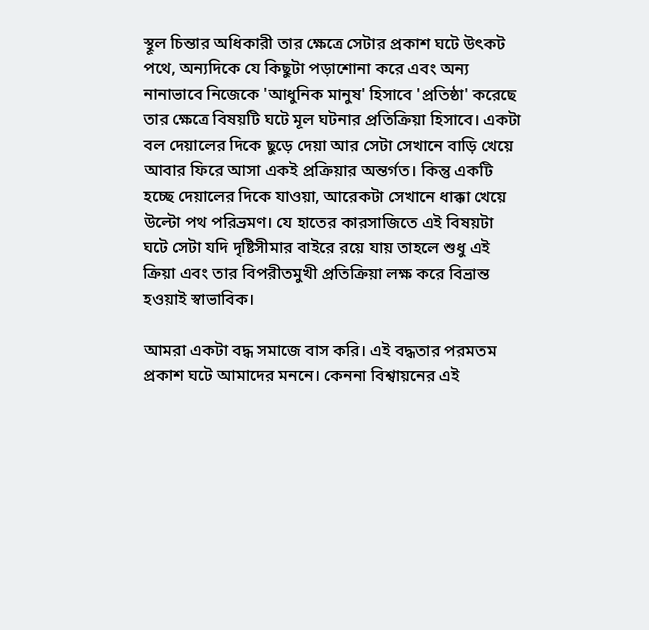স্থূল চিন্তার অধিকারী তার ক্ষেত্রে সেটার প্রকাশ ঘটে উৎকট পথে, অন্যদিকে যে কিছুটা পড়াশোনা করে এবং অন্য নানাভাবে নিজেকে 'আধুনিক মানুষ' হিসাবে 'প্রতিষ্ঠা' করেছে তার ক্ষেত্রে বিষয়টি ঘটে মূল ঘটনার প্রতিক্রিয়া হিসাবে। একটা বল দেয়ালের দিকে ছুড়ে দেয়া আর সেটা সেখানে বাড়ি খেয়ে আবার ফিরে আসা একই প্রক্রিয়ার অন্তর্গত। কিন্তু একটি হচ্ছে দেয়ালের দিকে যাওয়া, আরেকটা সেখানে ধাক্কা খেয়ে উল্টো পথ পরিভ্রমণ। যে হাতের কারসাজিতে এই বিষয়টা ঘটে সেটা যদি দৃষ্টিসীমার বাইরে রয়ে যায় তাহলে শুধু এই ক্রিয়া এবং তার বিপরীতমুখী প্রতিক্রিয়া লক্ষ করে বিভ্রান্ত হওয়াই স্বাভাবিক।

আমরা একটা বদ্ধ সমাজে বাস করি। এই বদ্ধতার পরমতম প্রকাশ ঘটে আমাদের মননে। কেননা বিশ্বায়নের এই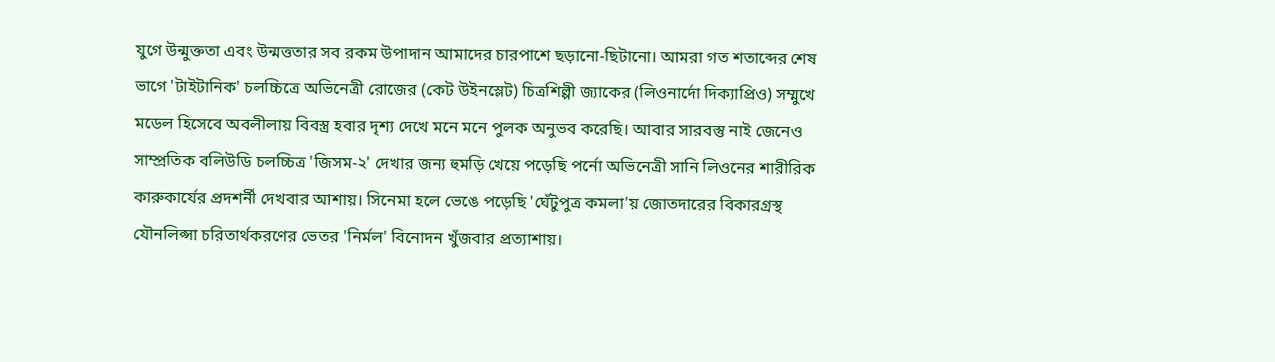যুগে উন্মুক্ততা এবং উন্মত্ততার সব রকম উপাদান আমাদের চারপাশে ছড়ানো-ছিটানো। আমরা গত শতাব্দের শেষ ভাগে 'টাইটানিক' চলচ্চিত্রে অভিনেত্রী রোজের (কেট উইনস্লেট) চিত্রশিল্পী জ্যাকের (লিওনার্দো দিক্যাপ্রিও) সম্মুখে মডেল হিসেবে অবলীলায় বিবস্ত্র হবার দৃশ্য দেখে মনে মনে পুলক অনুভব করেছি। আবার সারবস্তু নাই জেনেও সাম্প্রতিক বলিউডি চলচ্চিত্র 'জিসম-২' দেখার জন্য হুমড়ি খেয়ে পড়েছি পর্নো অভিনেত্রী সানি লিওনের শারীরিক কারুকার্যের প্রদশর্নী দেখবার আশায়। সিনেমা হলে ভেঙে পড়েছি 'ঘেঁটুপুত্র কমলা'য় জোতদারের বিকারগ্রস্থ যৌনলিপ্সা চরিতার্থকরণের ভেতর 'নির্মল' বিনোদন খুঁজবার প্রত্যাশায়।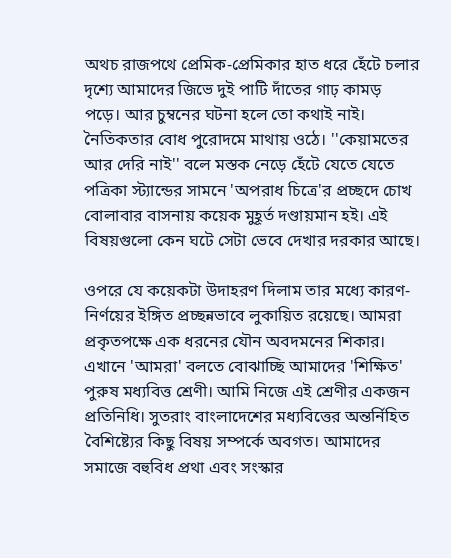অথচ রাজপথে প্রেমিক-প্রেমিকার হাত ধরে হেঁটে চলার দৃশ্যে আমাদের জিভে দুই পাটি দাঁতের গাঢ় কামড় পড়ে। আর চুম্বনের ঘটনা হলে তো কথাই নাই। নৈতিকতার বোধ পুরোদমে মাথায় ওঠে। ''কেয়ামতের আর দেরি নাই'' বলে মস্তক নেড়ে হেঁটে যেতে যেতে পত্রিকা স্ট্যান্ডের সামনে 'অপরাধ চিত্রে'র প্রচ্ছদে চোখ বোলাবার বাসনায় কয়েক মুহূর্ত দণ্ডায়মান হই। এই বিষয়গুলো কেন ঘটে সেটা ভেবে দেখার দরকার আছে।

ওপরে যে কয়েকটা উদাহরণ দিলাম তার মধ্যে কারণ-নির্ণয়ের ইঙ্গিত প্রচ্ছন্নভাবে লুকায়িত রয়েছে। আমরা প্রকৃতপক্ষে এক ধরনের যৌন অবদমনের শিকার। এখানে 'আমরা' বলতে বোঝাচ্ছি আমাদের 'শিক্ষিত' পুরুষ মধ্যবিত্ত শ্রেণী। আমি নিজে এই শ্রেণীর একজন প্রতিনিধি। সুতরাং বাংলাদেশের মধ্যবিত্তের অন্তর্নিহিত বৈশিষ্ট্যের কিছু বিষয় সম্পর্কে অবগত। আমাদের সমাজে বহুবিধ প্রথা এবং সংস্কার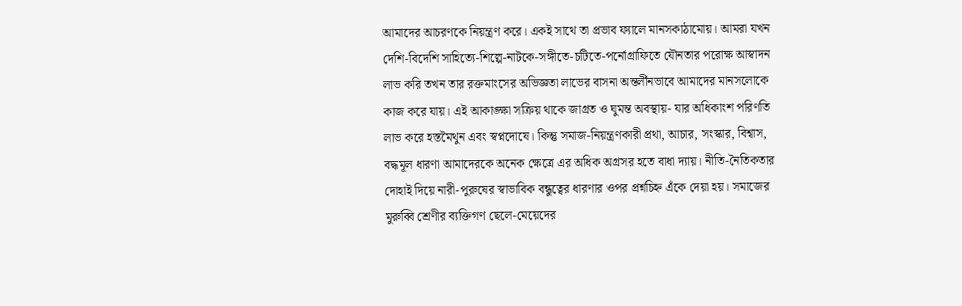আমাদের আচরণকে নিয়ন্ত্রণ করে। একই সাথে তা প্রভাব ফ্যালে মানসকাঠামোয়। আমরা যখন দেশি-বিদেশি সাহিত্যে-শিল্পে-নাটকে-সঙ্গীতে-চটিতে-পর্নোগ্রাফিতে যৌনতার পরোক্ষ আস্বাদন লাভ করি তখন তার রক্তমাংসের অভিজ্ঞতা লাভের বাসনা অন্তর্লীনভাবে আমাদের মানসলোকে কাজ করে যায়। এই আকাঙ্ক্ষা সক্রিয় থাকে জাগ্রত ও ঘুমন্ত অবস্থায়- যার অধিকাংশ পরিণতি লাভ করে হস্তমৈথুন এবং স্বপ্নদোষে। কিন্তু সমাজ-নিয়ন্ত্রণকারী প্রথা, আচার, সংস্কার, বিশ্বাস, বদ্ধমূল ধারণা আমাদেরকে অনেক ক্ষেত্রে এর অধিক অগ্রসর হতে বাধা দ্যায়। নীতি-নৈতিকতার দোহাই দিয়ে নারী-পুরুষের স্বাভাবিক বন্ধুত্বের ধারণার ওপর প্রশ্নচিহ্ন এঁকে দেয়া হয়। সমাজের মুরুব্বি শ্রেণীর ব্যক্তিগণ ছেলে-মেয়েদের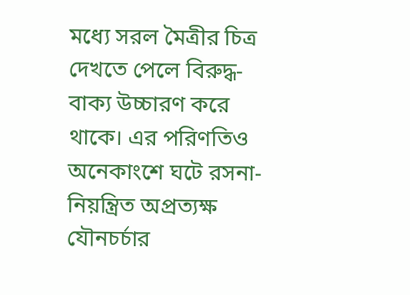মধ্যে সরল মৈত্রীর চিত্র দেখতে পেলে বিরুদ্ধ-বাক্য উচ্চারণ করে থাকে। এর পরিণতিও অনেকাংশে ঘটে রসনা-নিয়ন্ত্রিত অপ্রত্যক্ষ যৌনচর্চার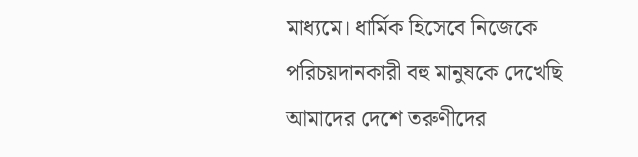মাধ্যমে। ধার্মিক হিসেবে নিজেকে পরিচয়দানকারী বহু মানুষকে দেখেছি আমাদের দেশে তরুণীদের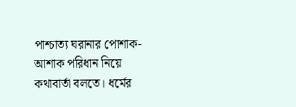পাশ্চাত্য ঘরানার পোশাক-আশাক পরিধান নিয়ে কথাবার্তা বলতে। ধর্মের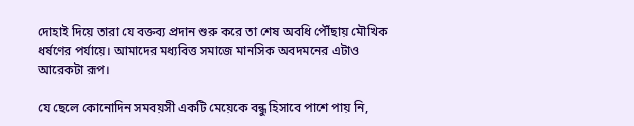দোহাই দিয়ে তারা যে বক্তব্য প্রদান শুরু করে তা শেষ অবধি পৌঁছায় মৌখিক ধর্ষণের পর্যায়ে। আমাদের মধ্যবিত্ত সমাজে মানসিক অবদমনের এটাও আরেকটা রূপ।

যে ছেলে কোনোদিন সমবয়সী একটি মেয়েকে বন্ধু হিসাবে পাশে পায় নি,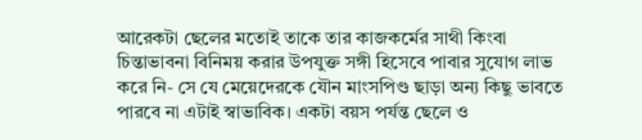আরেকটা ছেলের মতোই তাকে তার কাজকর্মের সাথী কিংবা চিন্তাভাবনা বিনিময় করার উপযুক্ত সঙ্গী হিসেবে পাবার সুযোগ লাভ করে নি- সে যে মেয়েদেরকে যৌন মাংসপিণ্ড ছাড়া অন্য কিছু ভাবতে পারবে না এটাই স্বাভাবিক। একটা বয়স পর্যন্ত ছেলে ও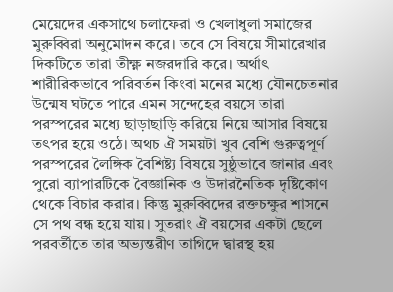মেয়েদের একসাথে চলাফেরা ও খেলাধুলা সমাজের মুরুব্বিরা অনুমোদন করে। তবে সে বিষয়ে সীমারেখার দিকটিতে তারা তীক্ষ্ণ নজরদারি করে। অর্থাৎ শারীরিকভাবে পরিবর্তন কিংবা মনের মধ্যে যৌনচেতনার উন্মেষ ঘটতে পারে এমন সন্দেহের বয়সে তারা পরস্পরের মধ্যে ছাড়াছাড়ি করিয়ে নিয়ে আসার বিষয়ে তৎপর হয়ে ওঠে। অথচ ঐ সময়টা খুব বেশি গুরুত্বপূর্ণ পরস্পরের লৈঙ্গিক বৈশিষ্ট্য বিষয়ে সুষ্ঠুভাবে জানার এবং পুরো ব্যাপারটিকে বৈজ্ঞানিক ও উদারনৈতিক দৃষ্টিকোণ থেকে বিচার করার। কিন্তু মুরুব্বিদের রক্তচক্ষুর শাসনে সে পথ বন্ধ হয়ে যায়। সুতরাং ঐ বয়সের একটা ছেলে পরবর্তীতে তার অভ্যন্তরীণ তাগিদে দ্বারস্থ হয়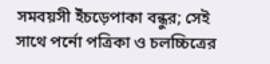সমবয়সী ইঁচড়েপাকা বন্ধুর; সেই সাথে পর্নো পত্রিকা ও চলচ্চিত্রের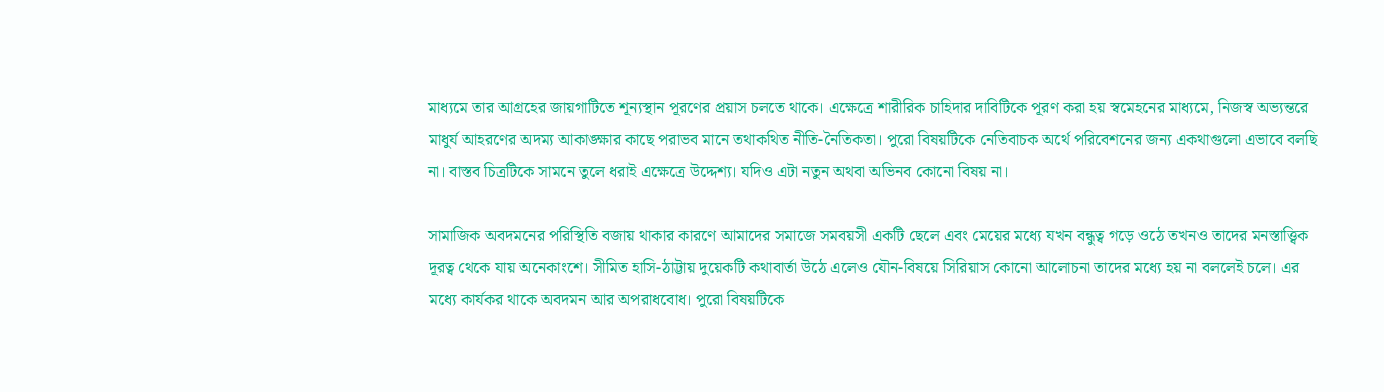মাধ্যমে তার আগ্রহের জায়গাটিতে শূন্যস্থান পূরণের প্রয়াস চলতে থাকে। এক্ষেত্রে শারীরিক চাহিদার দাবিটিকে পূরণ করা হয় স্বমেহনের মাধ্যমে, নিজস্ব অভ্যন্তরে মাধুর্য আহরণের অদম্য আকাঙ্ক্ষার কাছে পরাভব মানে তথাকথিত নীতি-নৈতিকতা। পুরো বিষয়টিকে নেতিবাচক অর্থে পরিবেশনের জন্য একথাগুলো এভাবে বলছি না। বাস্তব চিত্রটিকে সামনে তুলে ধরাই এক্ষেত্রে উদ্দেশ্য। যদিও এটা নতুন অথবা অভিনব কোনো বিষয় না।

সামাজিক অবদমনের পরিস্থিতি বজায় থাকার কারণে আমাদের সমাজে সমবয়সী একটি ছেলে এবং মেয়ের মধ্যে যখন বন্ধুত্ব গড়ে ওঠে তখনও তাদের মনস্তাত্ত্বিক দূরত্ব থেকে যায় অনেকাংশে। সীমিত হাসি-ঠাট্টায় দুয়েকটি কথাবার্তা উঠে এলেও যৌন-বিষয়ে সিরিয়াস কোনো আলোচনা তাদের মধ্যে হয় না বললেই চলে। এর মধ্যে কার্যকর থাকে অবদমন আর অপরাধবোধ। পুরো বিষয়টিকে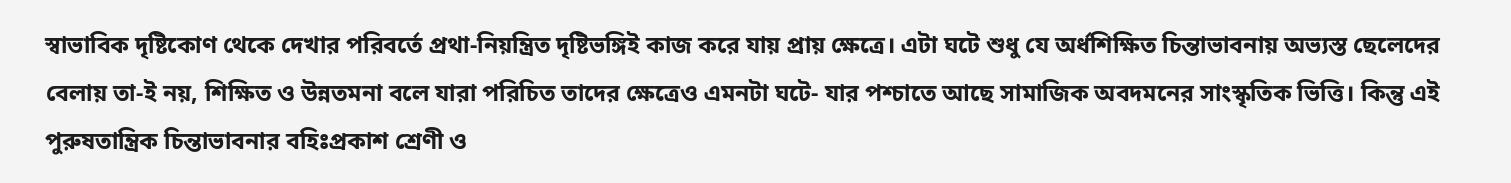স্বাভাবিক দৃষ্টিকোণ থেকে দেখার পরিবর্তে প্রথা-নিয়ন্ত্রিত দৃষ্টিভঙ্গিই কাজ করে যায় প্রায় ক্ষেত্রে। এটা ঘটে শুধু যে অর্ধশিক্ষিত চিন্তাভাবনায় অভ্যস্ত ছেলেদের বেলায় তা-ই নয়, শিক্ষিত ও উন্নতমনা বলে যারা পরিচিত তাদের ক্ষেত্রেও এমনটা ঘটে- যার পশ্চাতে আছে সামাজিক অবদমনের সাংস্কৃতিক ভিত্তি। কিন্তু এই পুরুষতান্ত্রিক চিন্তাভাবনার বহিঃপ্রকাশ শ্রেণী ও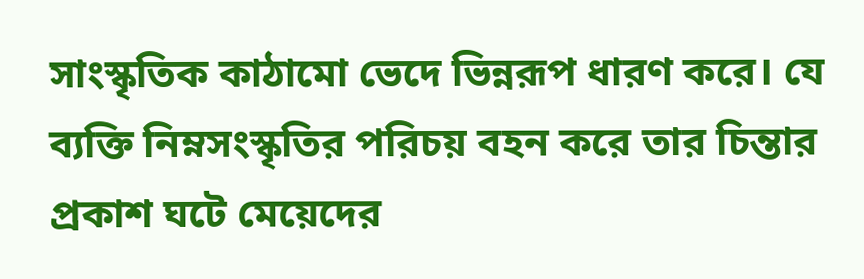সাংস্কৃতিক কাঠামো ভেদে ভিন্নরূপ ধারণ করে। যে ব্যক্তি নিম্নসংস্কৃতির পরিচয় বহন করে তার চিন্তার প্রকাশ ঘটে মেয়েদের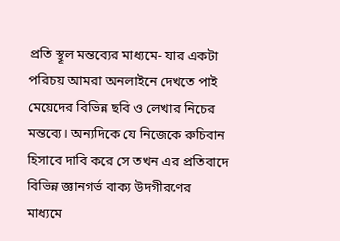প্রতি স্থূল মন্তব্যের মাধ্যমে- যার একটা পরিচয় আমরা অনলাইনে দেখতে পাই মেয়েদের বিভিন্ন ছবি ও লেখার নিচের মন্তব্যে। অন্যদিকে যে নিজেকে রুচিবান হিসাবে দাবি করে সে তখন এর প্রতিবাদে বিভিন্ন জ্ঞানগর্ভ বাক্য উদগীরণের মাধ্যমে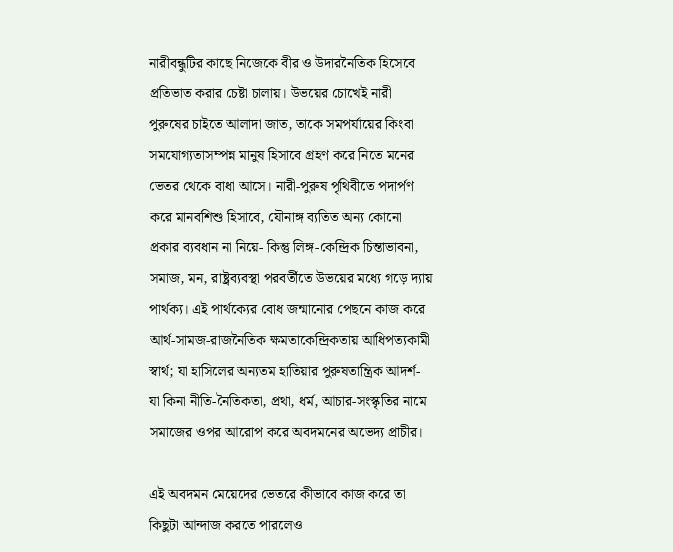নারীবন্ধুটির কাছে নিজেকে বীর ও উদারনৈতিক হিসেবে প্রতিভাত করার চেষ্টা চালায়। উভয়ের চোখেই নারী পুরুষের চাইতে আলাদা জাত, তাকে সমপর্যায়ের কিংবা সমযোগ্যতাসম্পন্ন মানুষ হিসাবে গ্রহণ করে নিতে মনের ভেতর থেকে বাধা আসে। নারী-পুরুষ পৃথিবীতে পদার্পণ করে মানবশিশু হিসাবে, যৌনাঙ্গ ব্যতিত অন্য কোনো প্রকার ব্যবধান না নিয়ে- কিন্তু লিঙ্গ-কেন্দ্রিক চিন্তাভাবনা, সমাজ, মন, রাষ্ট্রব্যবস্থা পরবর্তীতে উভয়ের মধ্যে গড়ে দ্যায় পার্থক্য। এই পার্থক্যের বোধ জন্মানোর পেছনে কাজ করে আর্থ-সামজ-রাজনৈতিক ক্ষমতাকেন্দ্রিকতায় আধিপত্যকামী স্বার্থ; যা হাসিলের অন্যতম হাতিয়ার পুরুষতান্ত্রিক আদর্শ- যা কিনা নীতি-নৈতিকতা, প্রথা, ধর্ম, আচার-সংস্কৃতির নামে সমাজের ওপর আরোপ করে অবদমনের অভেদ্য প্রাচীর।

এই অবদমন মেয়েদের ভেতরে কীভাবে কাজ করে তা কিছুটা আন্দাজ করতে পারলেও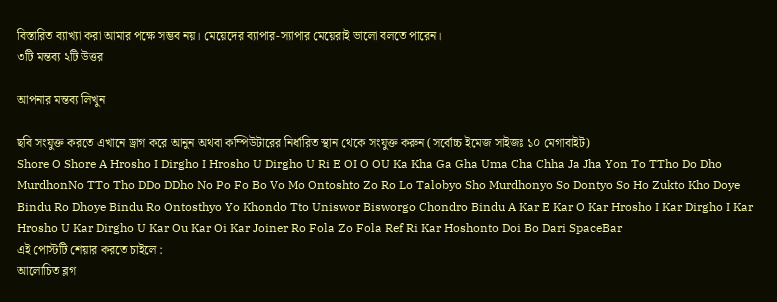বিস্তারিত ব্যাখ্যা করা আমার পক্ষে সম্ভব নয়। মেয়েদের ব্যাপার-স্যাপার মেয়েরাই ভালো বলতে পারেন।
৩টি মন্তব্য ২টি উত্তর

আপনার মন্তব্য লিখুন

ছবি সংযুক্ত করতে এখানে ড্রাগ করে আনুন অথবা কম্পিউটারের নির্ধারিত স্থান থেকে সংযুক্ত করুন (সর্বোচ্চ ইমেজ সাইজঃ ১০ মেগাবাইট)
Shore O Shore A Hrosho I Dirgho I Hrosho U Dirgho U Ri E OI O OU Ka Kha Ga Gha Uma Cha Chha Ja Jha Yon To TTho Do Dho MurdhonNo TTo Tho DDo DDho No Po Fo Bo Vo Mo Ontoshto Zo Ro Lo Talobyo Sho Murdhonyo So Dontyo So Ho Zukto Kho Doye Bindu Ro Dhoye Bindu Ro Ontosthyo Yo Khondo Tto Uniswor Bisworgo Chondro Bindu A Kar E Kar O Kar Hrosho I Kar Dirgho I Kar Hrosho U Kar Dirgho U Kar Ou Kar Oi Kar Joiner Ro Fola Zo Fola Ref Ri Kar Hoshonto Doi Bo Dari SpaceBar
এই পোস্টটি শেয়ার করতে চাইলে :
আলোচিত ব্লগ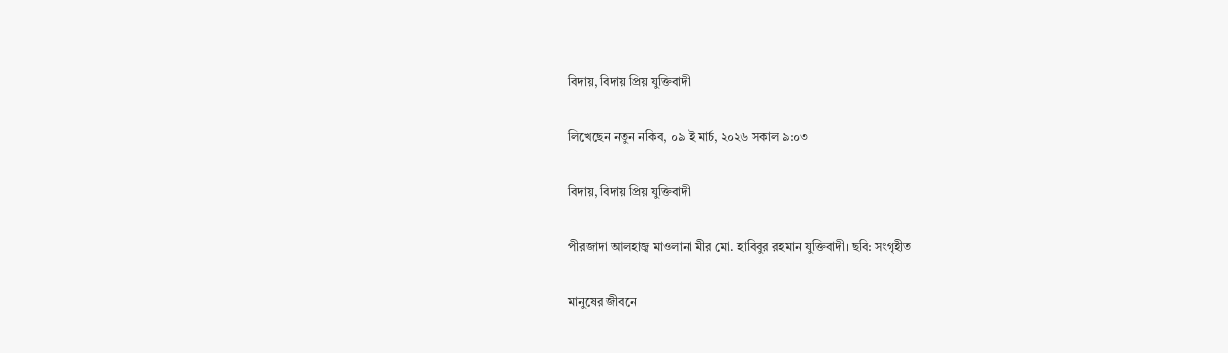বিদায়, বিদায় প্রিয় যুক্তিবাদী

লিখেছেন নতুন নকিব, ০৯ ই মার্চ, ২০২৬ সকাল ৯:০৩

বিদায়, বিদায় প্রিয় যুক্তিবাদী

পীরজাদা আলহাজ্ব মাওলানা মীর মো. হাবিবুর রহমান যুক্তিবাদী। ছবি: সংগৃহীত

মানুষের জীবনে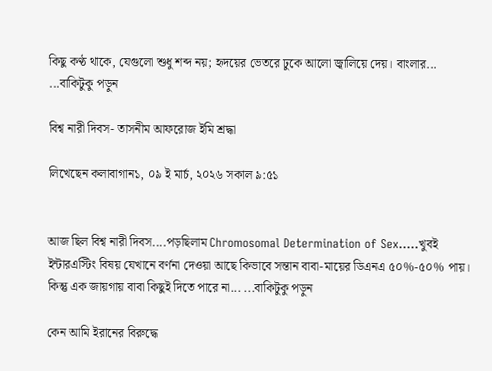কিছু কণ্ঠ থাকে, যেগুলো শুধু শব্দ নয়; হৃদয়ের ভেতরে ঢুকে আলো জ্বালিয়ে দেয়। বাংলার... ...বাকিটুকু পড়ুন

বিশ্ব নারী দিবস- তাসনীম আফরোজ ইমি শ্রদ্ধা

লিখেছেন কলাবাগান১, ০৯ ই মার্চ, ২০২৬ সকাল ৯:৫১


আজ ছিল বিশ্ব নারী দিবস....পড়ছিলাম Chromosomal Determination of Sex.....খুবই ইন্টারএস্টিং বিষয় যেখানে বর্ণনা দেওয়া আছে কিভাবে সন্তান বাবা-মায়ের ডিএনএ ৫০%-৫০% পায়। কিন্তু এক জায়গায় বাবা কিছুই দিতে পারে না... ...বাকিটুকু পড়ুন

কেন আমি ইরানের বিরুদ্ধে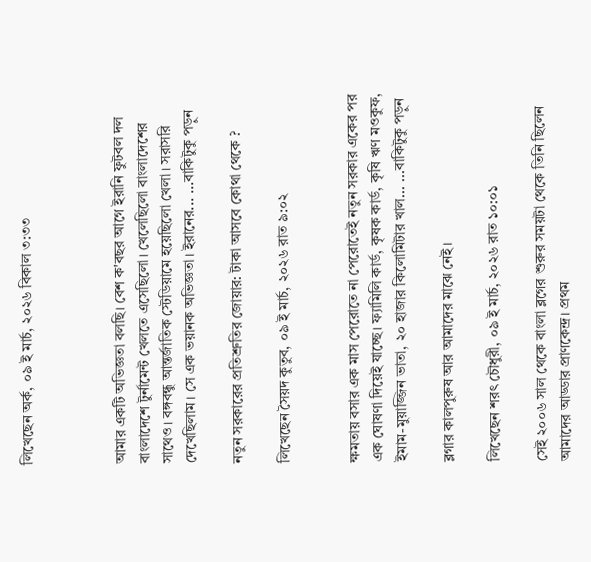লিখেছেন অর্ক, ০৯ ই মার্চ, ২০২৬ বিকাল ৩:৩৩



আমার একটি অভিজ্ঞতা বলছি। বেশ ক'বছর আগে ইরানি ফুটবল দল বাংলাদেশে টুর্নামেন্ট খেলতে এসেছিলো। খেলেছিলো বাংলাদেশের সাথেও। বঙ্গবন্ধু আন্তর্জাতিক স্টেডিয়ামে হয়েছিলো খেলা। সরাসরি দেখেছিলাম। সে এক ভয়ানক অভিজ্ঞতা। ইরানের... ...বাকিটুকু পড়ুন

নতুন সরকারের প্রতিশ্রুতির জোয়ার: টাকা আসবে কোথা থেকে ?

লিখেছেন সৈয়দ কুতুব, ০৯ ই মার্চ, ২০২৬ রাত ৯:০২


ক্ষমতায় বসার এক মাস পেরোতে না পেরোতেই নতুন সরকার একের পর এক ঘোষণা দিয়েই যাচ্ছে। ফ্যামিলি কার্ড, কৃষক কার্ড, কৃষি ঋণ মওকুফ, ইমাম-মুয়াজ্জিন ভাতা, ২০ হাজার কিলোমিটার খাল... ...বাকিটুকু পড়ুন

ব্লগার কালপুরুষ আর আমাদের মাঝে নেই।

লিখেছেন শরৎ চৌধুরী, ০৯ ই মার্চ, ২০২৬ রাত ১০:০১

সেই ২০০৬ সাল থেকে বাংলা ব্লগের শুরুর সময়টা থেকে তিনি ছিলেন আমাদের আড্ডার প্রাণকেন্দ্র। প্রথম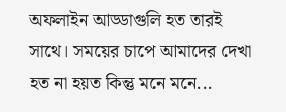অফলাইন আড্ডাগুলি হত তারই সাথে। সময়ের চাপে আমাদের দেখা হত না হয়ত কিন্তু মনে মনে...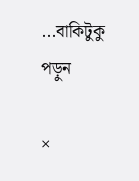...বাকিটুকু পড়ুন

×